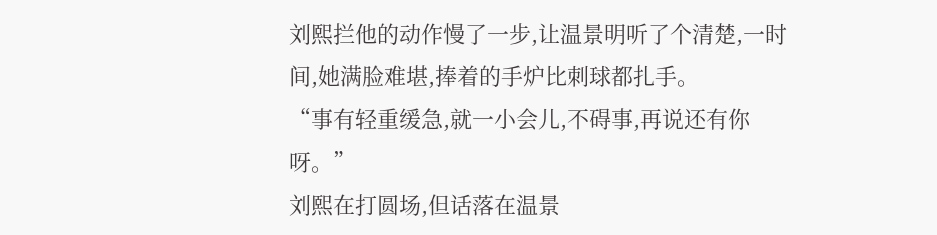刘熙拦他的动作慢了一步,让温景明听了个清楚,一时间,她满脸难堪,捧着的手炉比刺球都扎手。
“事有轻重缓急,就一小会儿,不碍事,再说还有你呀。”
刘熙在打圆场,但话落在温景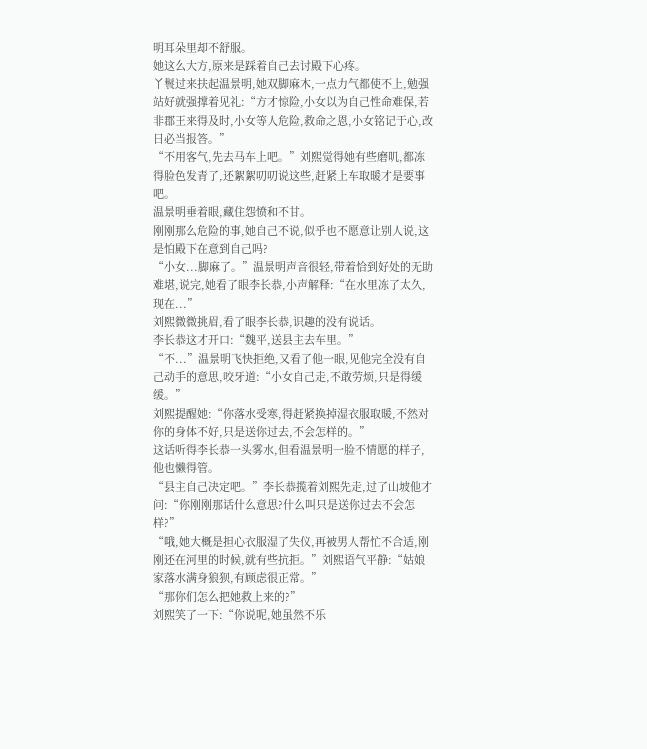明耳朵里却不舒服。
她这么大方,原来是踩着自己去讨殿下心疼。
丫鬟过来扶起温景明,她双脚麻木,一点力气都使不上,勉强站好就强撑着见礼:“方才惊险,小女以为自己性命难保,若非郡王来得及时,小女等人危险,救命之恩,小女铭记于心,改日必当报答。”
“不用客气,先去马车上吧。”刘熙觉得她有些磨叽,都冻得脸色发青了,还絮絮叨叨说这些,赶紧上车取暖才是要事吧。
温景明垂着眼,藏住怨愤和不甘。
刚刚那么危险的事,她自己不说,似乎也不愿意让别人说,这是怕殿下在意到自己吗?
“小女...脚麻了。”温景明声音很轻,带着恰到好处的无助难堪,说完,她看了眼李长恭,小声解释:“在水里冻了太久,现在...”
刘熙微微挑眉,看了眼李长恭,识趣的没有说话。
李长恭这才开口:“魏平,送县主去车里。”
“不...”温景明飞快拒绝,又看了他一眼,见他完全没有自己动手的意思,咬牙道:“小女自己走,不敢劳烦,只是得缓缓。”
刘熙提醒她:“你落水受寒,得赶紧换掉湿衣服取暖,不然对你的身体不好,只是送你过去,不会怎样的。”
这话听得李长恭一头雾水,但看温景明一脸不情愿的样子,他也懒得管。
“县主自己决定吧。”李长恭揽着刘熙先走,过了山坡他才问:“你刚刚那话什么意思?什么叫只是送你过去不会怎样?”
“哦,她大概是担心衣服湿了失仪,再被男人帮忙不合适,刚刚还在河里的时候,就有些抗拒。”刘熙语气平静:“姑娘家落水满身狼狈,有顾虑很正常。”
“那你们怎么把她救上来的?”
刘熙笑了一下:“你说呢,她虽然不乐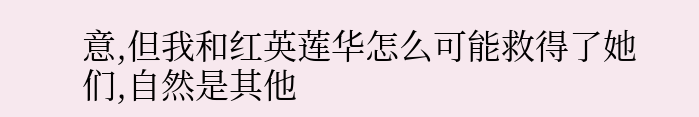意,但我和红英莲华怎么可能救得了她们,自然是其他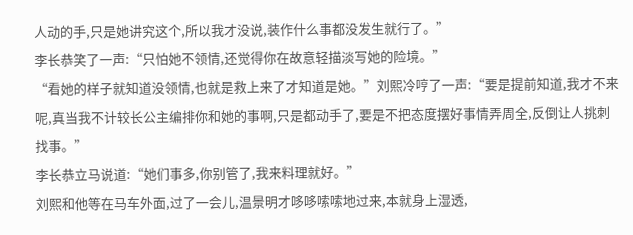人动的手,只是她讲究这个,所以我才没说,装作什么事都没发生就行了。”
李长恭笑了一声:“只怕她不领情,还觉得你在故意轻描淡写她的险境。”
“看她的样子就知道没领情,也就是救上来了才知道是她。”刘熙冷哼了一声:“要是提前知道,我才不来呢,真当我不计较长公主编排你和她的事啊,只是都动手了,要是不把态度摆好事情弄周全,反倒让人挑刺找事。”
李长恭立马说道:“她们事多,你别管了,我来料理就好。”
刘熙和他等在马车外面,过了一会儿,温景明才哆哆嗦嗦地过来,本就身上湿透,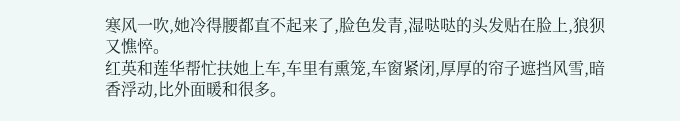寒风一吹,她冷得腰都直不起来了,脸色发青,湿哒哒的头发贴在脸上,狼狈又憔悴。
红英和莲华帮忙扶她上车,车里有熏笼,车窗紧闭,厚厚的帘子遮挡风雪,暗香浮动,比外面暖和很多。